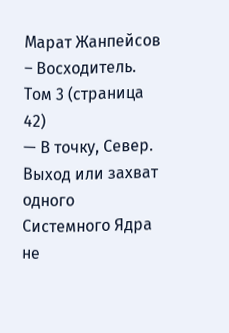Марат Жанпейсов – Восходитель. Том 3 (страница 42)
— В точку, Север. Выход или захват одного Системного Ядра не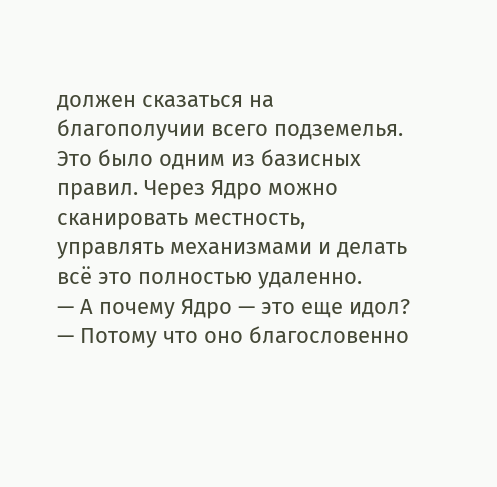должен сказаться на благополучии всего подземелья. Это было одним из базисных правил. Через Ядро можно сканировать местность, управлять механизмами и делать всё это полностью удаленно.
— А почему Ядро — это еще идол?
— Потому что оно благословенно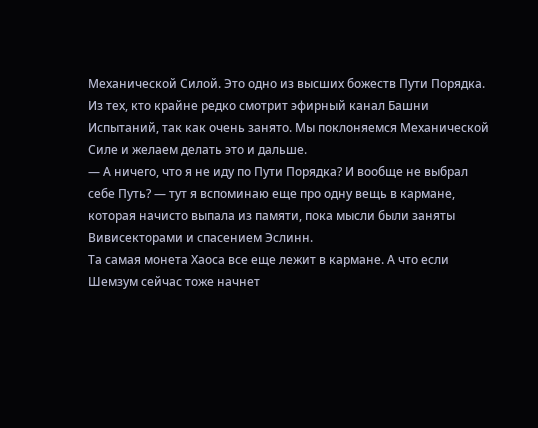Механической Силой. Это одно из высших божеств Пути Порядка. Из тех, кто крайне редко смотрит эфирный канал Башни Испытаний, так как очень занято. Мы поклоняемся Механической Силе и желаем делать это и дальше.
— А ничего, что я не иду по Пути Порядка? И вообще не выбрал себе Путь? — тут я вспоминаю еще про одну вещь в кармане, которая начисто выпала из памяти, пока мысли были заняты Вивисекторами и спасением Эслинн.
Та самая монета Хаоса все еще лежит в кармане. А что если Шемзум сейчас тоже начнет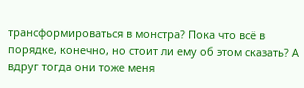трансформироваться в монстра? Пока что всё в порядке, конечно, но стоит ли ему об этом сказать? А вдруг тогда они тоже меня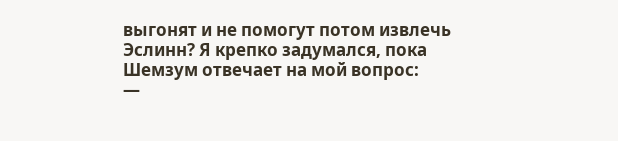выгонят и не помогут потом извлечь Эслинн? Я крепко задумался, пока Шемзум отвечает на мой вопрос:
—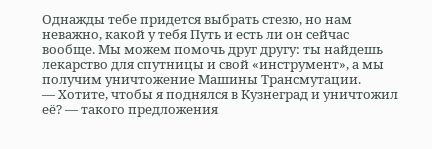Однажды тебе придется выбрать стезю, но нам неважно, какой у тебя Путь и есть ли он сейчас вообще. Мы можем помочь друг другу: ты найдешь лекарство для спутницы и свой «инструмент», а мы получим уничтожение Машины Трансмутации.
— Хотите, чтобы я поднялся в Кузнеград и уничтожил её? — такого предложения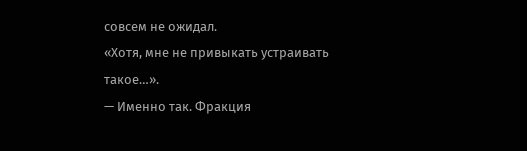совсем не ожидал.
«Хотя, мне не привыкать устраивать такое…».
— Именно так. Фракция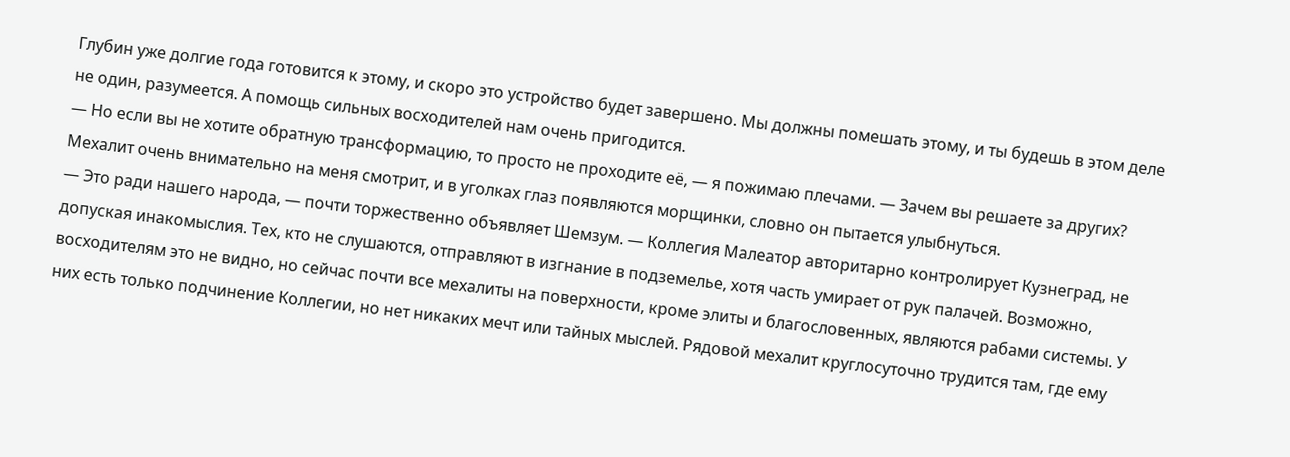Глубин уже долгие года готовится к этому, и скоро это устройство будет завершено. Мы должны помешать этому, и ты будешь в этом деле не один, разумеется. А помощь сильных восходителей нам очень пригодится.
— Но если вы не хотите обратную трансформацию, то просто не проходите её, — я пожимаю плечами. — Зачем вы решаете за других?
Мехалит очень внимательно на меня смотрит, и в уголках глаз появляются морщинки, словно он пытается улыбнуться.
— Это ради нашего народа, — почти торжественно объявляет Шемзум. — Коллегия Малеатор авторитарно контролирует Кузнеград, не допуская инакомыслия. Тех, кто не слушаются, отправляют в изгнание в подземелье, хотя часть умирает от рук палачей. Возможно, восходителям это не видно, но сейчас почти все мехалиты на поверхности, кроме элиты и благословенных, являются рабами системы. У них есть только подчинение Коллегии, но нет никаких мечт или тайных мыслей. Рядовой мехалит круглосуточно трудится там, где ему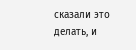сказали это делать, и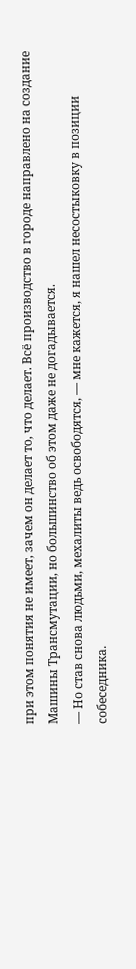при этом понятия не имеет, зачем он делает то, что делает. Всё производство в городе направлено на создание Машины Трансмутации, но большинство об этом даже не догадывается.
— Но став снова людьми, мехалиты ведь освободятся, — мне кажется, я нашел несостыковку в позиции собеседника.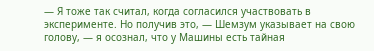— Я тоже так считал, когда согласился участвовать в эксперименте. Но получив это, — Шемзум указывает на свою голову, — я осознал, что у Машины есть тайная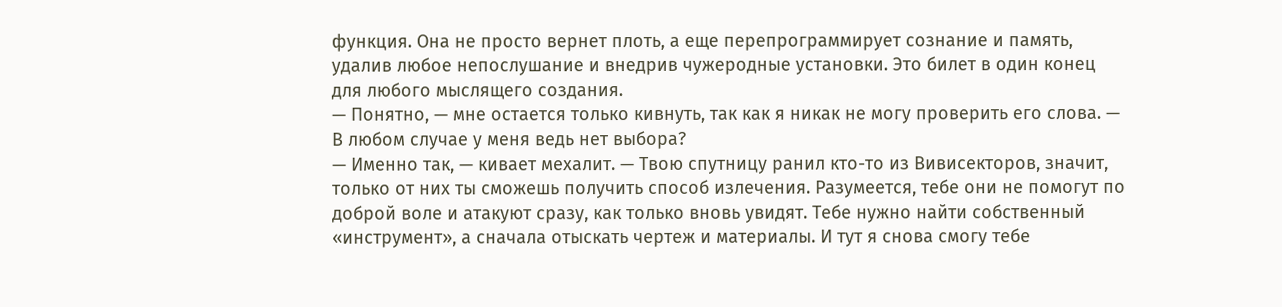функция. Она не просто вернет плоть, а еще перепрограммирует сознание и память, удалив любое непослушание и внедрив чужеродные установки. Это билет в один конец для любого мыслящего создания.
— Понятно, — мне остается только кивнуть, так как я никак не могу проверить его слова. — В любом случае у меня ведь нет выбора?
— Именно так, — кивает мехалит. — Твою спутницу ранил кто-то из Вивисекторов, значит, только от них ты сможешь получить способ излечения. Разумеется, тебе они не помогут по доброй воле и атакуют сразу, как только вновь увидят. Тебе нужно найти собственный «инструмент», а сначала отыскать чертеж и материалы. И тут я снова смогу тебе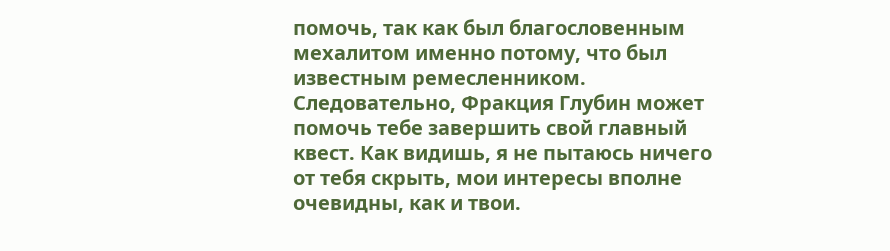помочь, так как был благословенным мехалитом именно потому, что был известным ремесленником. Следовательно, Фракция Глубин может помочь тебе завершить свой главный квест. Как видишь, я не пытаюсь ничего от тебя скрыть, мои интересы вполне очевидны, как и твои.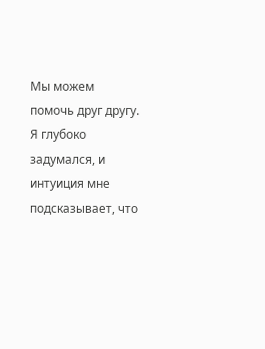Мы можем помочь друг другу.
Я глубоко задумался, и интуиция мне подсказывает, что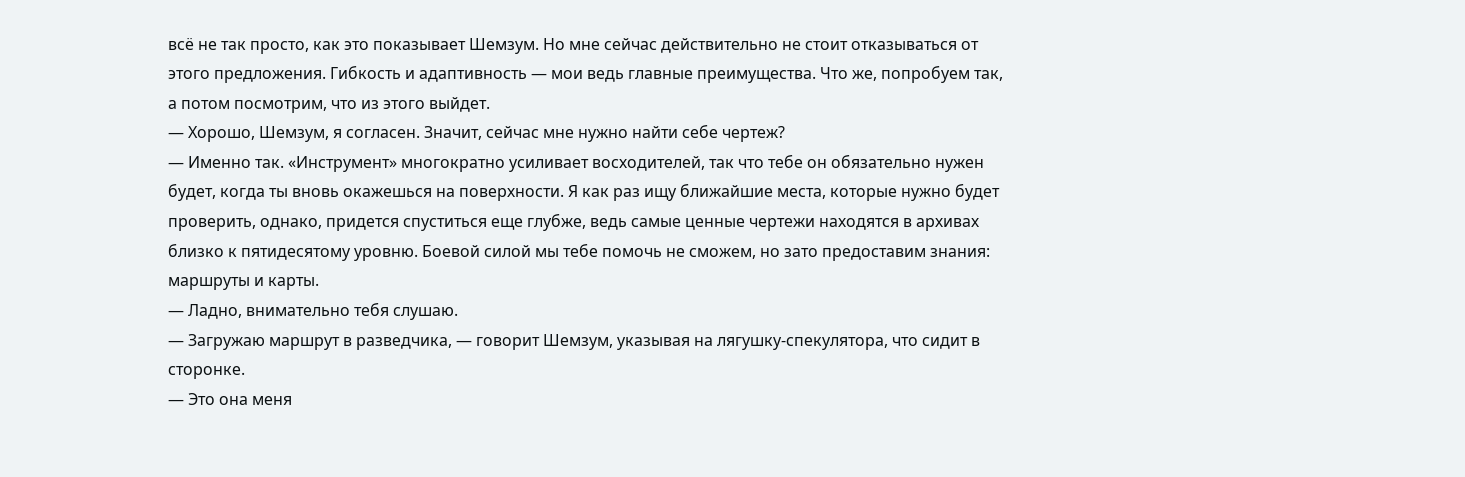всё не так просто, как это показывает Шемзум. Но мне сейчас действительно не стоит отказываться от этого предложения. Гибкость и адаптивность — мои ведь главные преимущества. Что же, попробуем так, а потом посмотрим, что из этого выйдет.
— Хорошо, Шемзум, я согласен. Значит, сейчас мне нужно найти себе чертеж?
— Именно так. «Инструмент» многократно усиливает восходителей, так что тебе он обязательно нужен будет, когда ты вновь окажешься на поверхности. Я как раз ищу ближайшие места, которые нужно будет проверить, однако, придется спуститься еще глубже, ведь самые ценные чертежи находятся в архивах близко к пятидесятому уровню. Боевой силой мы тебе помочь не сможем, но зато предоставим знания: маршруты и карты.
— Ладно, внимательно тебя слушаю.
— Загружаю маршрут в разведчика, — говорит Шемзум, указывая на лягушку-спекулятора, что сидит в сторонке.
— Это она меня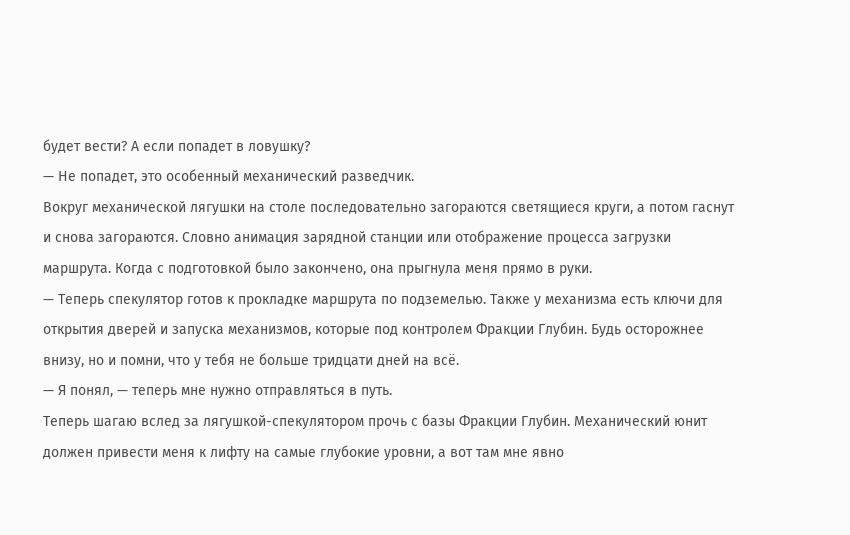будет вести? А если попадет в ловушку?
— Не попадет, это особенный механический разведчик.
Вокруг механической лягушки на столе последовательно загораются светящиеся круги, а потом гаснут и снова загораются. Словно анимация зарядной станции или отображение процесса загрузки маршрута. Когда с подготовкой было закончено, она прыгнула меня прямо в руки.
— Теперь спекулятор готов к прокладке маршрута по подземелью. Также у механизма есть ключи для открытия дверей и запуска механизмов, которые под контролем Фракции Глубин. Будь осторожнее внизу, но и помни, что у тебя не больше тридцати дней на всё.
— Я понял, — теперь мне нужно отправляться в путь.
Теперь шагаю вслед за лягушкой-спекулятором прочь с базы Фракции Глубин. Механический юнит должен привести меня к лифту на самые глубокие уровни, а вот там мне явно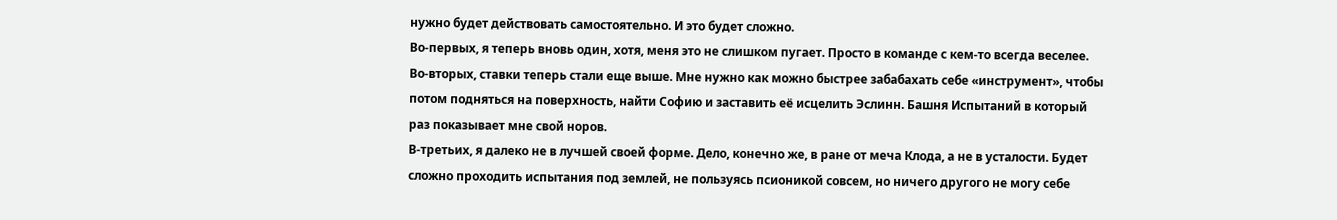нужно будет действовать самостоятельно. И это будет сложно.
Во-первых, я теперь вновь один, хотя, меня это не слишком пугает. Просто в команде с кем-то всегда веселее. Во-вторых, ставки теперь стали еще выше. Мне нужно как можно быстрее забабахать себе «инструмент», чтобы потом подняться на поверхность, найти Софию и заставить её исцелить Эслинн. Башня Испытаний в который раз показывает мне свой норов.
В-третьих, я далеко не в лучшей своей форме. Дело, конечно же, в ране от меча Клода, а не в усталости. Будет сложно проходить испытания под землей, не пользуясь псионикой совсем, но ничего другого не могу себе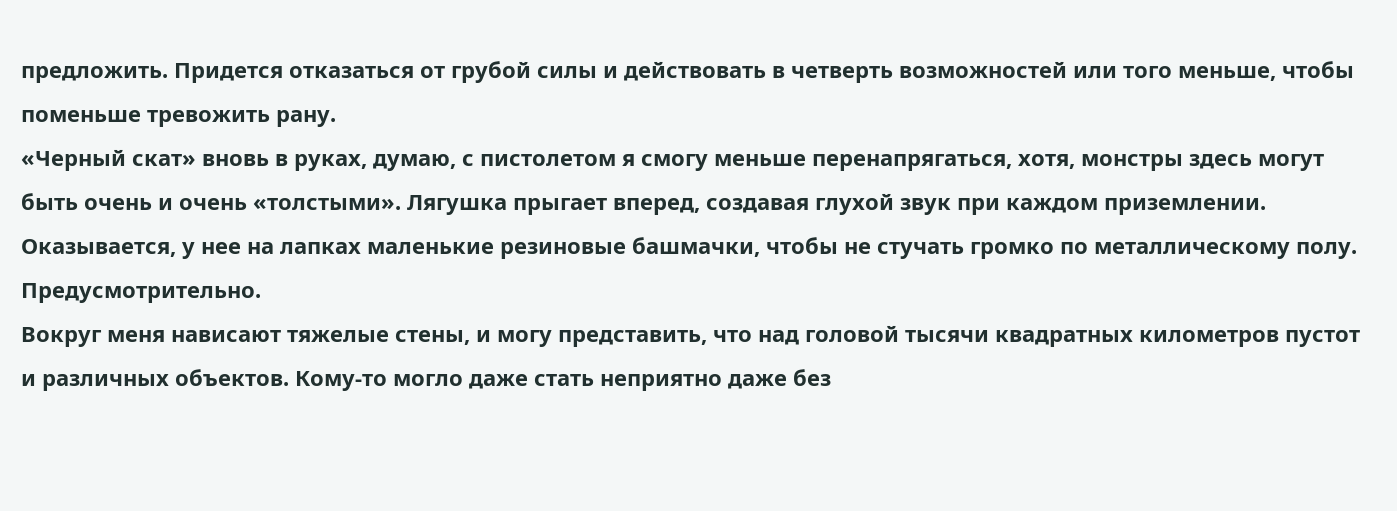предложить. Придется отказаться от грубой силы и действовать в четверть возможностей или того меньше, чтобы поменьше тревожить рану.
«Черный скат» вновь в руках, думаю, с пистолетом я смогу меньше перенапрягаться, хотя, монстры здесь могут быть очень и очень «толстыми». Лягушка прыгает вперед, создавая глухой звук при каждом приземлении. Оказывается, у нее на лапках маленькие резиновые башмачки, чтобы не стучать громко по металлическому полу. Предусмотрительно.
Вокруг меня нависают тяжелые стены, и могу представить, что над головой тысячи квадратных километров пустот и различных объектов. Кому-то могло даже стать неприятно даже без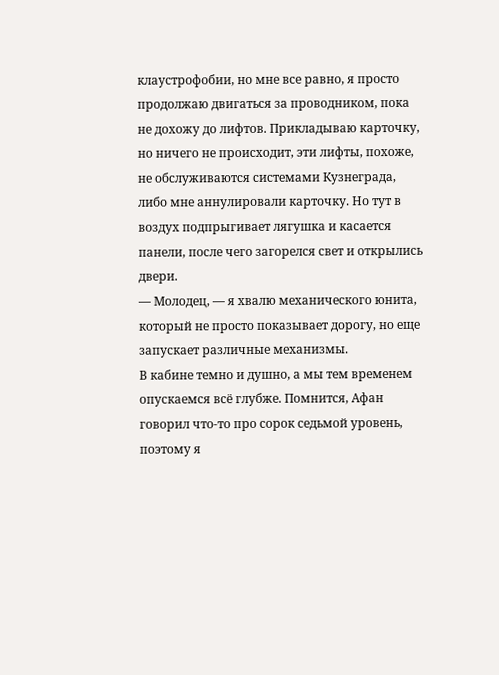клаустрофобии, но мне все равно, я просто продолжаю двигаться за проводником, пока не дохожу до лифтов. Прикладываю карточку, но ничего не происходит, эти лифты, похоже, не обслуживаются системами Кузнеграда, либо мне аннулировали карточку. Но тут в воздух подпрыгивает лягушка и касается панели, после чего загорелся свет и открылись двери.
— Молодец, — я хвалю механического юнита, который не просто показывает дорогу, но еще запускает различные механизмы.
В кабине темно и душно, а мы тем временем опускаемся всё глубже. Помнится, Афан говорил что-то про сорок седьмой уровень, поэтому я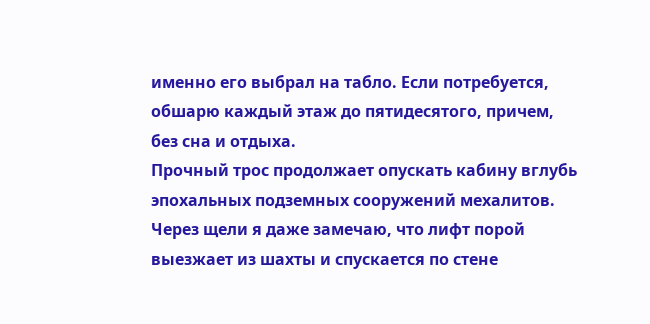именно его выбрал на табло. Если потребуется, обшарю каждый этаж до пятидесятого, причем, без сна и отдыха.
Прочный трос продолжает опускать кабину вглубь эпохальных подземных сооружений мехалитов. Через щели я даже замечаю, что лифт порой выезжает из шахты и спускается по стене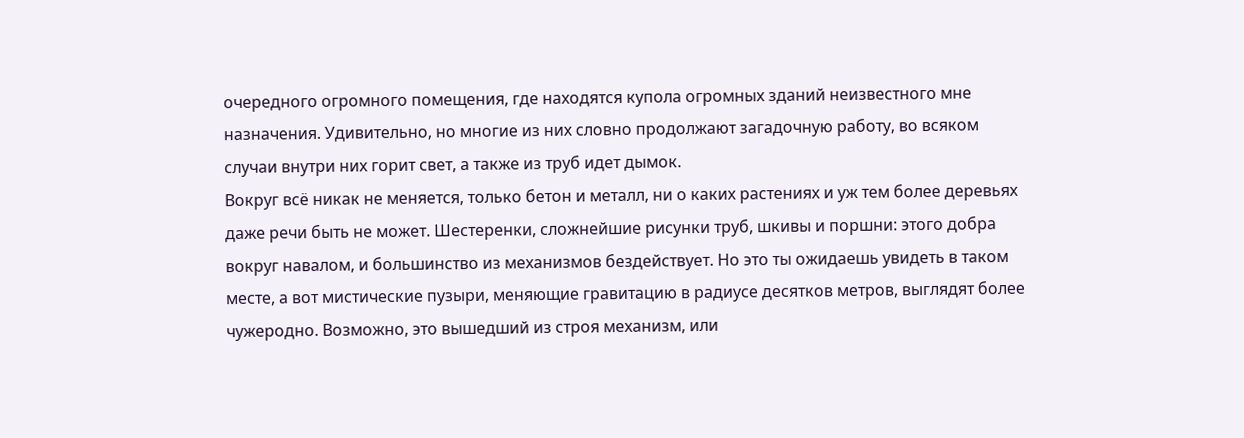очередного огромного помещения, где находятся купола огромных зданий неизвестного мне назначения. Удивительно, но многие из них словно продолжают загадочную работу, во всяком случаи внутри них горит свет, а также из труб идет дымок.
Вокруг всё никак не меняется, только бетон и металл, ни о каких растениях и уж тем более деревьях даже речи быть не может. Шестеренки, сложнейшие рисунки труб, шкивы и поршни: этого добра вокруг навалом, и большинство из механизмов бездействует. Но это ты ожидаешь увидеть в таком месте, а вот мистические пузыри, меняющие гравитацию в радиусе десятков метров, выглядят более чужеродно. Возможно, это вышедший из строя механизм, или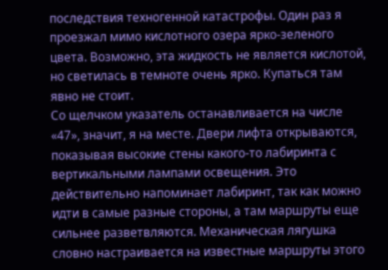последствия техногенной катастрофы. Один раз я проезжал мимо кислотного озера ярко-зеленого цвета. Возможно, эта жидкость не является кислотой, но светилась в темноте очень ярко. Купаться там явно не стоит.
Со щелчком указатель останавливается на числе «47», значит, я на месте. Двери лифта открываются, показывая высокие стены какого-то лабиринта с вертикальными лампами освещения. Это действительно напоминает лабиринт, так как можно идти в самые разные стороны, а там маршруты еще сильнее разветвляются. Механическая лягушка словно настраивается на известные маршруты этого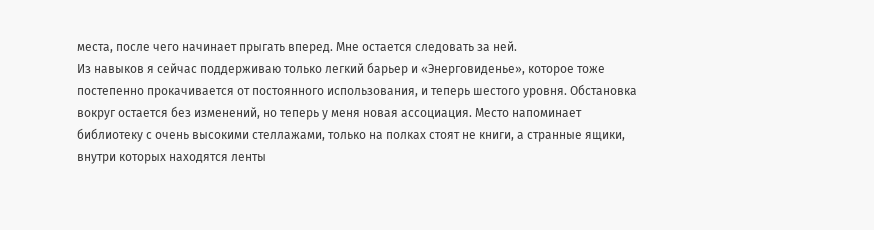места, после чего начинает прыгать вперед. Мне остается следовать за ней.
Из навыков я сейчас поддерживаю только легкий барьер и «Энерговиденье», которое тоже постепенно прокачивается от постоянного использования, и теперь шестого уровня. Обстановка вокруг остается без изменений, но теперь у меня новая ассоциация. Место напоминает библиотеку с очень высокими стеллажами, только на полках стоят не книги, а странные ящики, внутри которых находятся ленты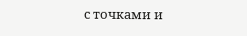с точками и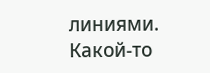линиями. Какой-то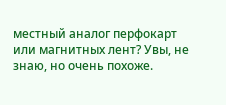местный аналог перфокарт или магнитных лент? Увы, не знаю, но очень похоже.